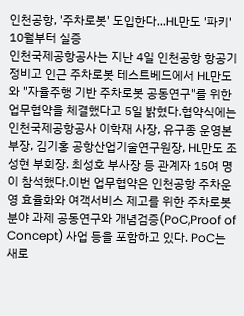인천공항, '주차로봇' 도입한다...HL만도 '파키' 10월부터 실증
인천국제공항공사는 지난 4일 인천공항 항공기 정비고 인근 주차로봇 테스트베드에서 HL만도와 "자율주행 기반 주차로봇 공동연구"를 위한 업무협약을 체결했다고 5일 밝혔다.협약식에는 인천국제공항공사 이학재 사장, 유구종 운영본부장, 김기홍 공항산업기술연구원장, HL만도 조성현 부회장. 최성호 부사장 등 관계자 15여 명이 참석했다.이번 업무협약은 인천공항 주차운영 효율화와 여객서비스 제고를 위한 주차로봇 분야 과제 공동연구와 개념검증(PoC,Proof of Concept) 사업 등을 포함하고 있다. PoC는 새로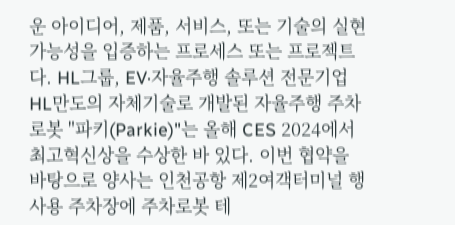운 아이디어, 제품, 서비스, 또는 기술의 실현 가능성을 입증하는 프로세스 또는 프로젝트다. HL그룹, EV·자율주행 솔루션 전문기업 HL만도의 자체기술로 개발된 자율주행 주차로봇 "파키(Parkie)"는 올해 CES 2024에서 최고혁신상을 수상한 바 있다. 이번 협약을 바탕으로 양사는 인천공항 제2여객터미널 행사용 주차장에 주차로봇 테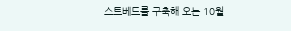스트베드를 구축해 오는 10월